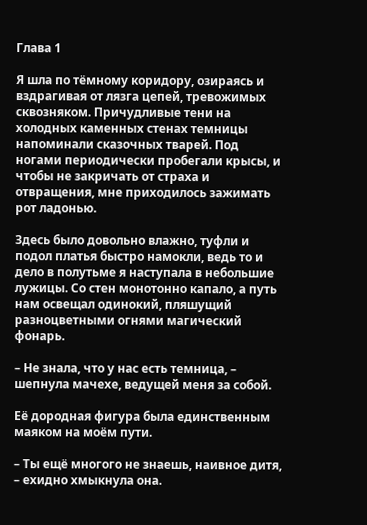Глава 1

Я шла по тёмному коридору, озираясь и вздрагивая от лязга цепей, тревожимых сквозняком. Причудливые тени на холодных каменных стенах темницы напоминали сказочных тварей. Под ногами периодически пробегали крысы, и чтобы не закричать от страха и отвращения, мне приходилось зажимать рот ладонью.

Здесь было довольно влажно, туфли и подол платья быстро намокли, ведь то и дело в полутьме я наступала в небольшие лужицы. Со стен монотонно капало, а путь нам освещал одинокий, пляшущий разноцветными огнями магический фонарь.

– Не знала, что у нас есть темница, – шепнула мачехе, ведущей меня за собой.

Её дородная фигура была единственным маяком на моём пути.

– Ты ещё многого не знаешь, наивное дитя, – ехидно хмыкнула она.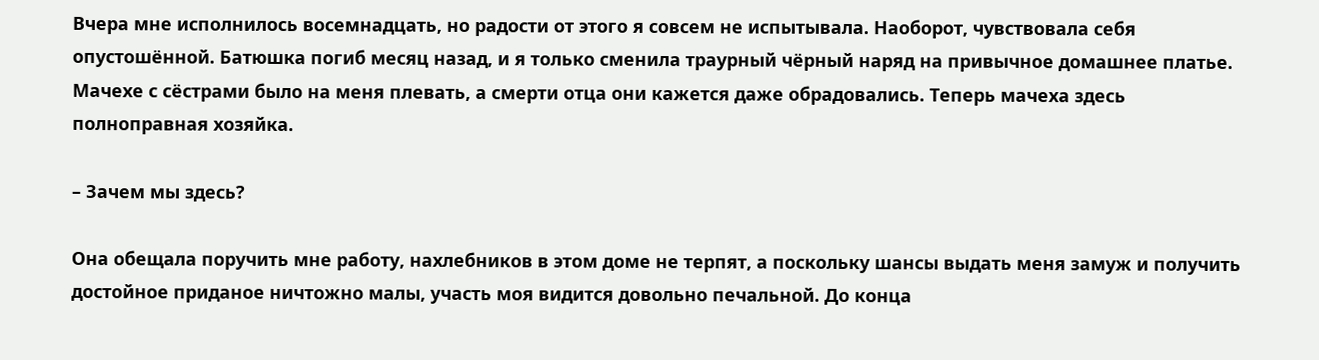Вчера мне исполнилось восемнадцать, но радости от этого я совсем не испытывала. Наоборот, чувствовала себя опустошённой. Батюшка погиб месяц назад, и я только сменила траурный чёрный наряд на привычное домашнее платье. Мачехе с сёстрами было на меня плевать, а смерти отца они кажется даже обрадовались. Теперь мачеха здесь полноправная хозяйка.

– Зачем мы здесь?

Она обещала поручить мне работу, нахлебников в этом доме не терпят, а поскольку шансы выдать меня замуж и получить достойное приданое ничтожно малы, участь моя видится довольно печальной. До конца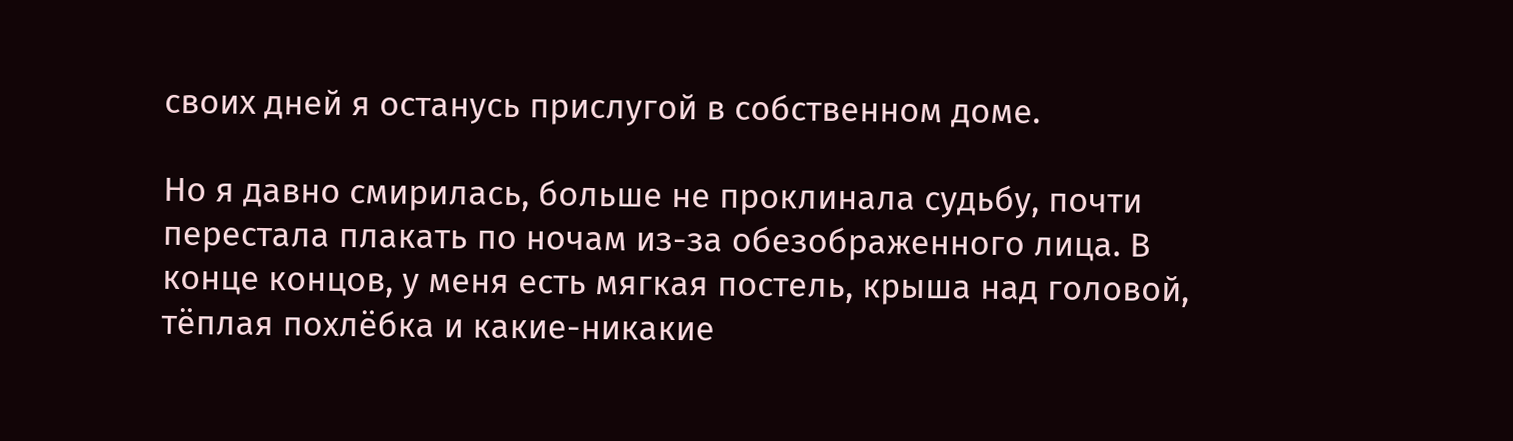своих дней я останусь прислугой в собственном доме.

Но я давно смирилась, больше не проклинала судьбу, почти перестала плакать по ночам из-за обезображенного лица. В конце концов, у меня есть мягкая постель, крыша над головой, тёплая похлёбка и какие-никакие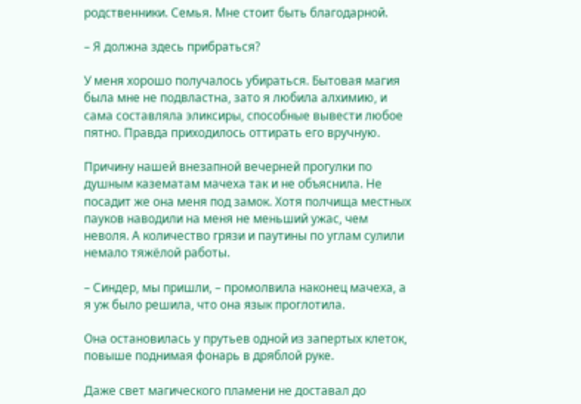родственники. Семья. Мне стоит быть благодарной.

– Я должна здесь прибраться?

У меня хорошо получалось убираться. Бытовая магия была мне не подвластна, зато я любила алхимию, и сама составляла эликсиры, способные вывести любое пятно. Правда приходилось оттирать его вручную.

Причину нашей внезапной вечерней прогулки по душным казематам мачеха так и не объяснила. Не посадит же она меня под замок. Хотя полчища местных пауков наводили на меня не меньший ужас, чем неволя. А количество грязи и паутины по углам сулили немало тяжёлой работы.

– Синдер, мы пришли, – промолвила наконец мачеха, а я уж было решила, что она язык проглотила.

Она остановилась у прутьев одной из запертых клеток, повыше поднимая фонарь в дряблой руке.

Даже свет магического пламени не доставал до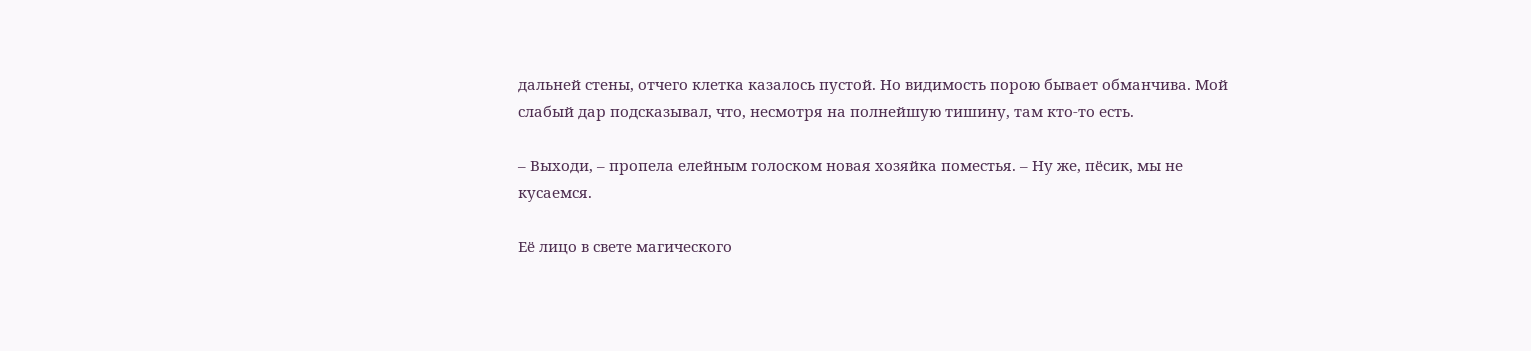дальней стены, отчего клетка казалось пустой. Но видимость порою бывает обманчива. Мой слабый дар подсказывал, что, несмотря на полнейшую тишину, там кто-то есть.

– Выходи, – пропела елейным голоском новая хозяйка поместья. – Ну же, пёсик, мы не кусаемся.

Её лицо в свете магического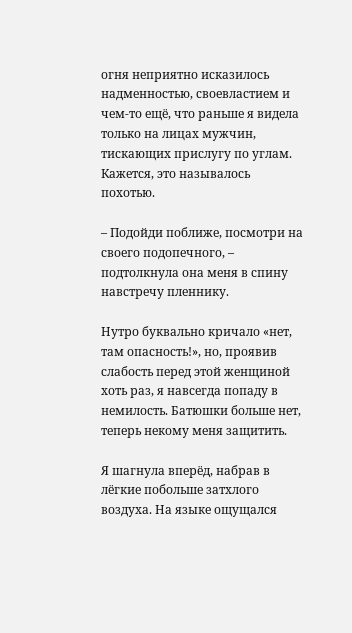огня неприятно исказилось надменностью, своевластием и чем-то ещё, что раньше я видела только на лицах мужчин, тискающих прислугу по углам. Кажется, это называлось похотью.

– Подойди поближе, посмотри на своего подопечного, – подтолкнула она меня в спину навстречу пленнику.

Нутро буквально кричало «нет, там опасность!», но, проявив слабость перед этой женщиной хоть раз, я навсегда попаду в немилость. Батюшки больше нет, теперь некому меня защитить.

Я шагнула вперёд, набрав в лёгкие побольше затхлого воздуха. На языке ощущался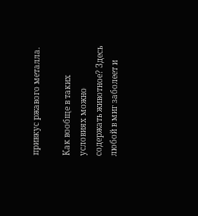привкус ржавого металла.

Как вообще в таких условиях можно содержать животное? Здесь любой в миг заболеет и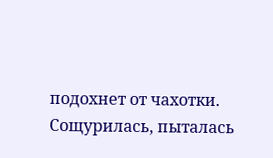подохнет от чахотки. Сощурилась, пыталась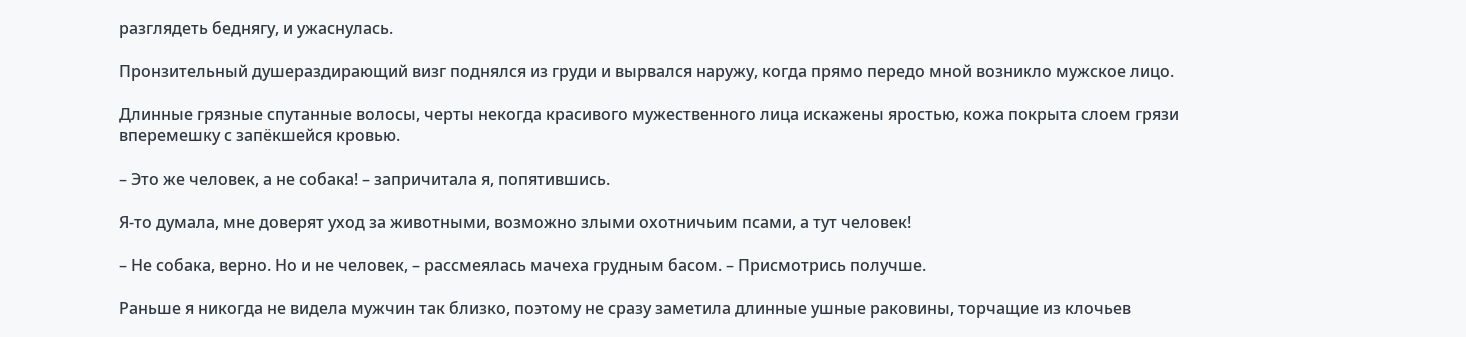разглядеть беднягу, и ужаснулась.

Пронзительный душераздирающий визг поднялся из груди и вырвался наружу, когда прямо передо мной возникло мужское лицо.

Длинные грязные спутанные волосы, черты некогда красивого мужественного лица искажены яростью, кожа покрыта слоем грязи вперемешку с запёкшейся кровью.

– Это же человек, а не собака! – запричитала я, попятившись.

Я-то думала, мне доверят уход за животными, возможно злыми охотничьим псами, а тут человек!

– Не собака, верно. Но и не человек, – рассмеялась мачеха грудным басом. – Присмотрись получше.

Раньше я никогда не видела мужчин так близко, поэтому не сразу заметила длинные ушные раковины, торчащие из клочьев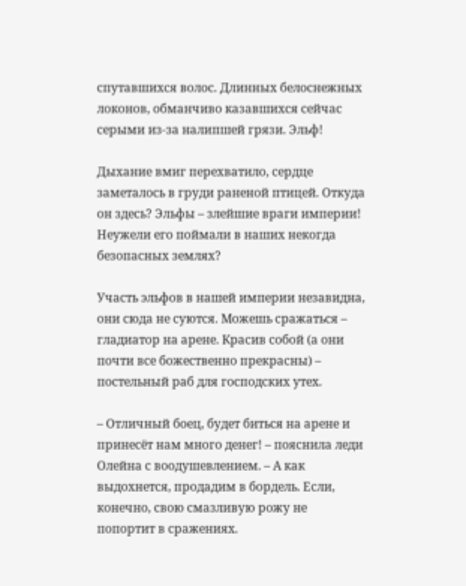спутавшихся волос. Длинных белоснежных локонов, обманчиво казавшихся сейчас серыми из-за налипшей грязи. Эльф!

Дыхание вмиг перехватило, сердце заметалось в груди раненой птицей. Откуда он здесь? Эльфы – злейшие враги империи! Неужели его поймали в наших некогда безопасных землях?

Участь эльфов в нашей империи незавидна, они сюда не суются. Можешь сражаться – гладиатор на арене. Красив собой (а они почти все божественно прекрасны) – постельный раб для господских утех.

– Отличный боец, будет биться на арене и принесёт нам много денег! – пояснила леди Олейна с воодушевлением. – А как выдохнется, продадим в бордель. Если, конечно, свою смазливую рожу не попортит в сражениях.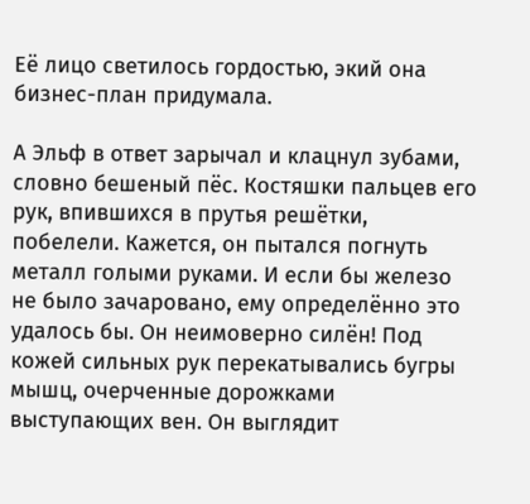Её лицо светилось гордостью, экий она бизнес-план придумала.

А Эльф в ответ зарычал и клацнул зубами, словно бешеный пёс. Костяшки пальцев его рук, впившихся в прутья решётки, побелели. Кажется, он пытался погнуть металл голыми руками. И если бы железо не было зачаровано, ему определённо это удалось бы. Он неимоверно силён! Под кожей сильных рук перекатывались бугры мышц, очерченные дорожками выступающих вен. Он выглядит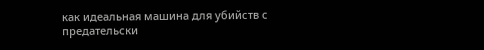как идеальная машина для убийств с предательски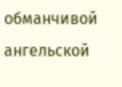обманчивой ангельской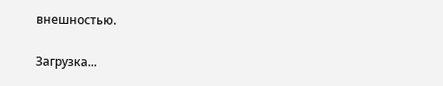внешностью.

Загрузка...